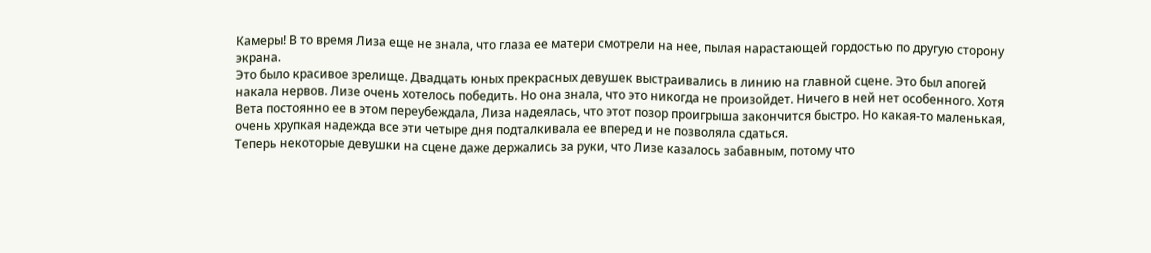Камеры! В то время Лиза еще не знала, что глаза ее матери смотрели на нее, пылая нарастающей гордостью по другую сторону экрана.
Это было красивое зрелище. Двадцать юных прекрасных девушек выстраивались в линию на главной сцене. Это был апогей накала нервов. Лизе очень хотелось победить. Но она знала, что это никогда не произойдет. Ничего в ней нет особенного. Хотя Вета постоянно ее в этом переубеждала, Лиза надеялась, что этот позор проигрыша закончится быстро. Но какая-то маленькая, очень хрупкая надежда все эти четыре дня подталкивала ее вперед и не позволяла сдаться.
Теперь некоторые девушки на сцене даже держались за руки, что Лизе казалось забавным, потому что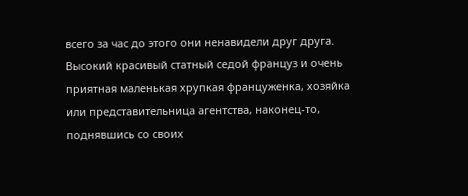всего за час до этого они ненавидели друг друга. Высокий красивый статный седой француз и очень приятная маленькая хрупкая француженка, хозяйка или представительница агентства, наконец-то, поднявшись со своих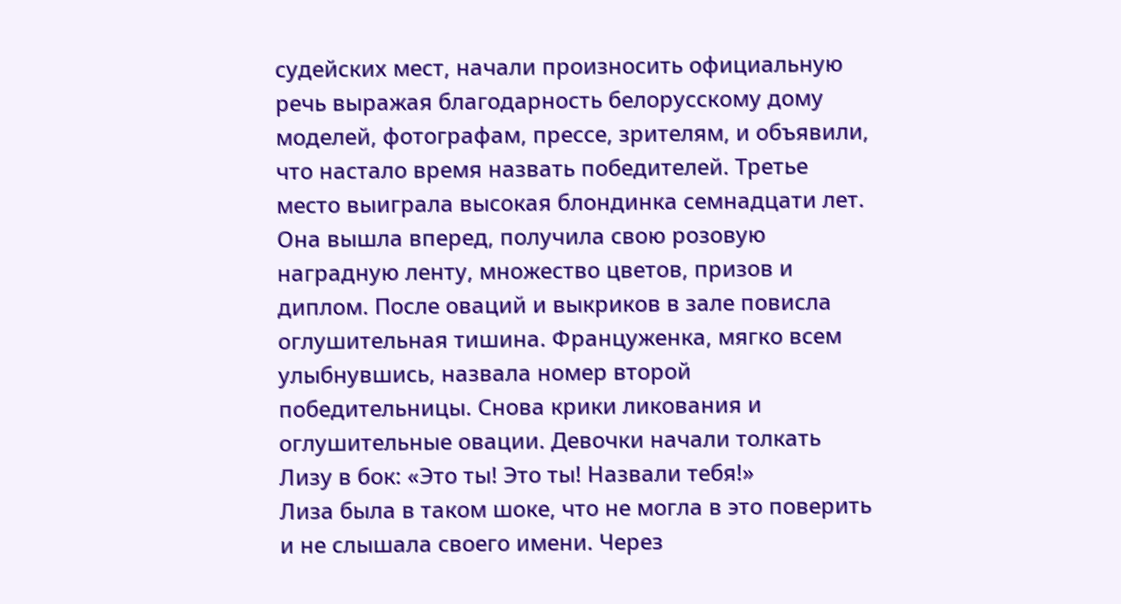судейских мест, начали произносить официальную речь выражая благодарность белорусскому дому моделей, фотографам, прессе, зрителям, и объявили, что настало время назвать победителей. Третье место выиграла высокая блондинка семнадцати лет.
Она вышла вперед, получила свою розовую наградную ленту, множество цветов, призов и диплом. После оваций и выкриков в зале повисла оглушительная тишина. Француженка, мягко всем улыбнувшись, назвала номер второй победительницы. Снова крики ликования и оглушительные овации. Девочки начали толкать Лизу в бок: «Это ты! Это ты! Назвали тебя!»
Лиза была в таком шоке, что не могла в это поверить и не слышала своего имени. Через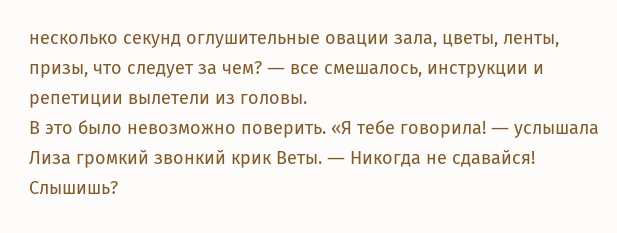несколько секунд оглушительные овации зала, цветы, ленты, призы, что следует за чем? ― все смешалось, инструкции и репетиции вылетели из головы.
В это было невозможно поверить. «Я тебе говорила! ― услышала Лиза громкий звонкий крик Веты. ― Никогда не сдавайся! Слышишь?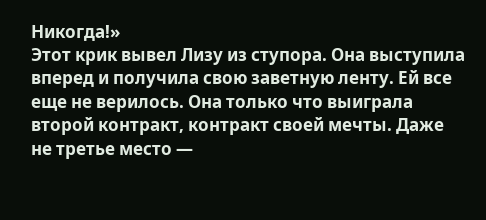Никогда!»
Этот крик вывел Лизу из ступора. Она выступила вперед и получила свою заветную ленту. Ей все еще не верилось. Она только что выиграла второй контракт, контракт своей мечты. Даже не третье место ―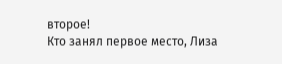второе!
Кто занял первое место, Лиза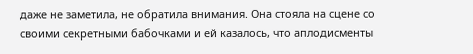даже не заметила, не обратила внимания. Она стояла на сцене со своими секретными бабочками и ей казалось, что аплодисменты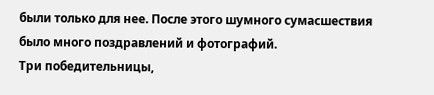были только для нее. После этого шумного сумасшествия было много поздравлений и фотографий.
Три победительницы,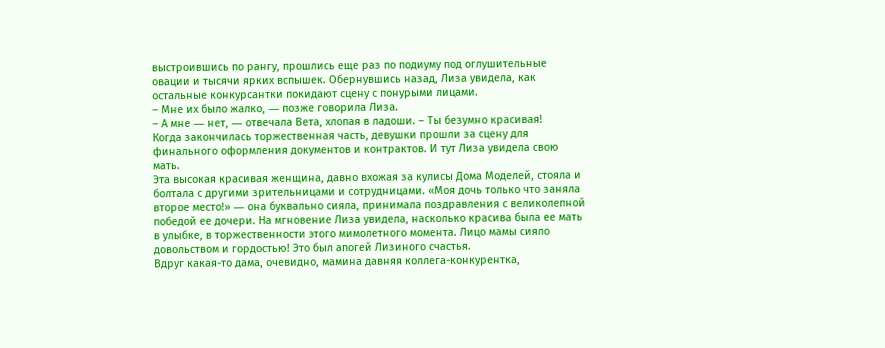выстроившись по рангу, прошлись еще раз по подиуму под оглушительные овации и тысячи ярких вспышек. Обернувшись назад, Лиза увидела, как остальные конкурсантки покидают сцену с понурыми лицами.
– Мне их было жалко, ― позже говорила Лиза.
– А мне ― нет, ― отвечала Вета, хлопая в ладоши. – Ты безумно красивая!
Когда закончилась торжественная часть, девушки прошли за сцену для финального оформления документов и контрактов. И тут Лиза увидела свою мать.
Эта высокая красивая женщина, давно вхожая за кулисы Дома Моделей, стояла и болтала с другими зрительницами и сотрудницами. «Моя дочь только что заняла второе место!» ― она буквально сияла, принимала поздравления с великолепной победой ее дочери. На мгновение Лиза увидела, насколько красива была ее мать в улыбке, в торжественности этого мимолетного момента. Лицо мамы сияло довольством и гордостью! Это был апогей Лизиного счастья.
Вдруг какая-то дама, очевидно, мамина давняя коллега-конкурентка,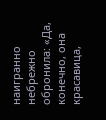наигранно небрежно обронила: «Да, конечно, она красавица,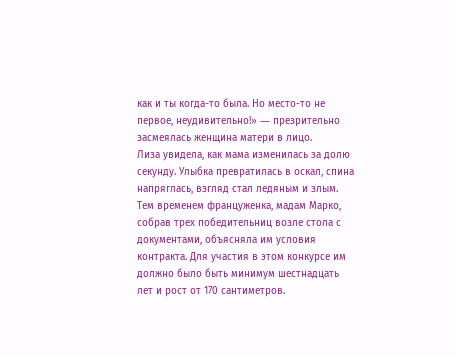как и ты когда-то была. Но место-то не первое, неудивительно!» ― презрительно засмеялась женщина матери в лицо.
Лиза увидела, как мама изменилась за долю секунду. Улыбка превратилась в оскал, спина напряглась, взгляд стал ледяным и злым. Тем временем француженка, мадам Марко, собрав трех победительниц возле стола с документами, объясняла им условия контракта. Для участия в этом конкурсе им должно было быть минимум шестнадцать лет и рост от 170 сантиметров.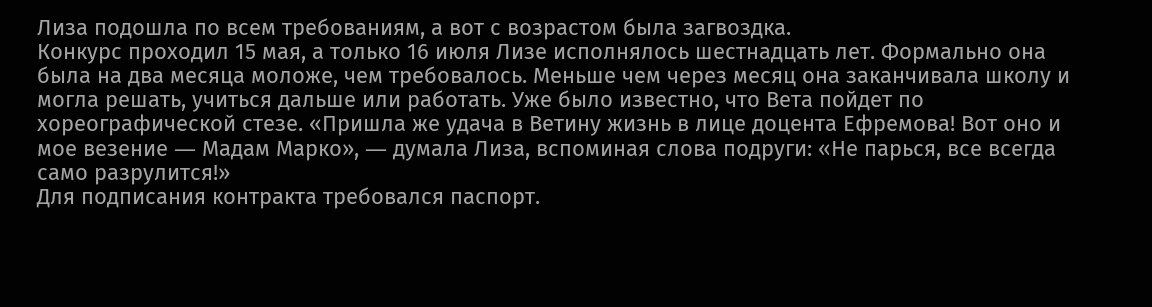Лиза подошла по всем требованиям, а вот с возрастом была загвоздка.
Конкурс проходил 15 мая, а только 16 июля Лизе исполнялось шестнадцать лет. Формально она была на два месяца моложе, чем требовалось. Меньше чем через месяц она заканчивала школу и могла решать, учиться дальше или работать. Уже было известно, что Вета пойдет по хореографической стезе. «Пришла же удача в Ветину жизнь в лице доцента Ефремова! Вот оно и мое везение ― Мадам Марко», ― думала Лиза, вспоминая слова подруги: «Не парься, все всегда само разрулится!»
Для подписания контракта требовался паспорт.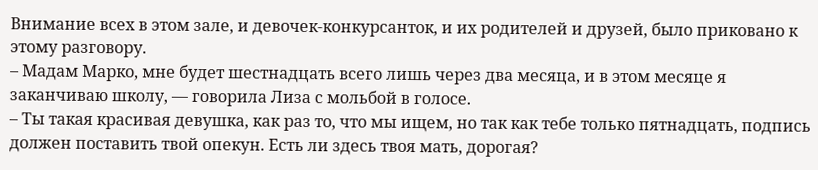Внимание всех в этом зале, и девочек-конкурсанток, и их родителей и друзей, было приковано к этому разговору.
– Мадам Марко, мне будет шестнадцать всего лишь через два месяца, и в этом месяце я заканчиваю школу, ― говорила Лиза с мольбой в голосе.
– Ты такая красивая девушка, как раз то, что мы ищем, но так как тебе только пятнадцать, подпись должен поставить твой опекун. Есть ли здесь твоя мать, дорогая?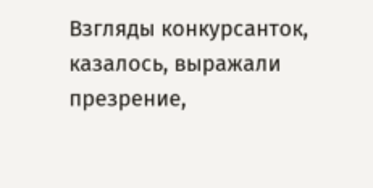Взгляды конкурсанток, казалось, выражали презрение,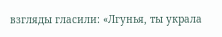взгляды гласили: «Лгунья, ты украла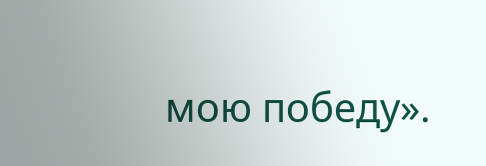мою победу».